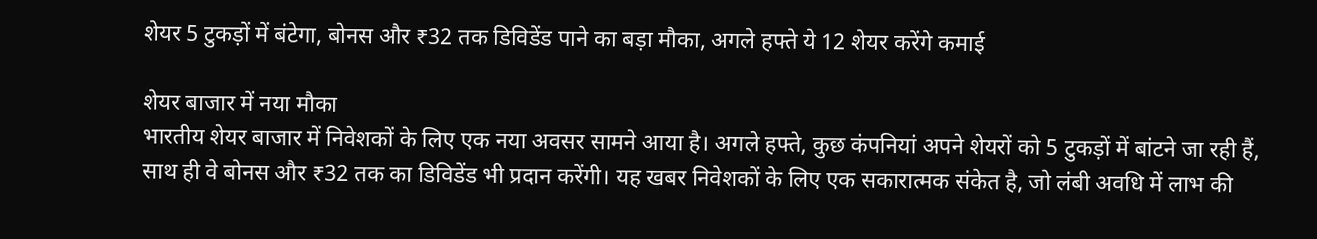शेयर 5 टुकड़ों में बंटेगा, बोनस और ₹32 तक डिविडेंड पाने का बड़ा मौका, अगले हफ्ते ये 12 शेयर करेंगे कमाई

शेयर बाजार में नया मौका
भारतीय शेयर बाजार में निवेशकों के लिए एक नया अवसर सामने आया है। अगले हफ्ते, कुछ कंपनियां अपने शेयरों को 5 टुकड़ों में बांटने जा रही हैं, साथ ही वे बोनस और ₹32 तक का डिविडेंड भी प्रदान करेंगी। यह खबर निवेशकों के लिए एक सकारात्मक संकेत है, जो लंबी अवधि में लाभ की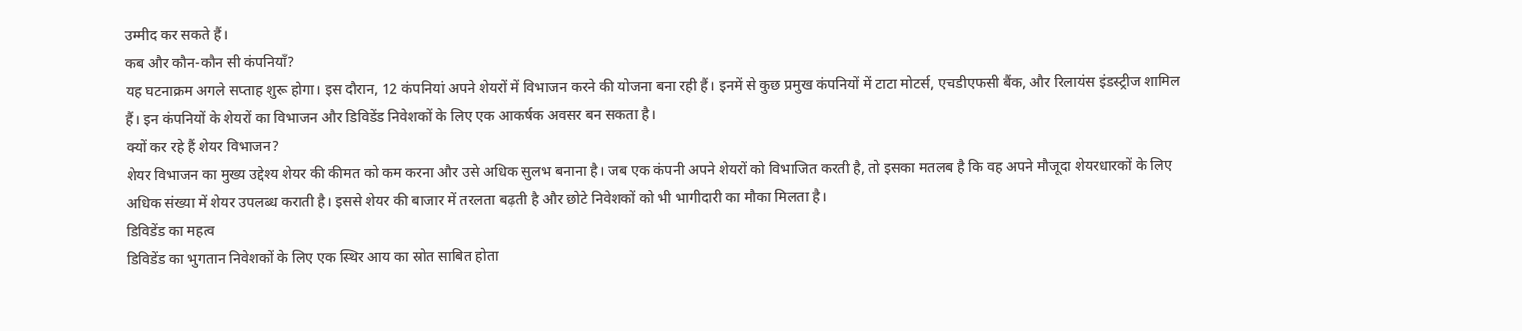उम्मीद कर सकते हैं।
कब और कौन-कौन सी कंपनियाँ?
यह घटनाक्रम अगले सप्ताह शुरू होगा। इस दौरान, 12 कंपनियां अपने शेयरों में विभाजन करने की योजना बना रही हैं। इनमें से कुछ प्रमुख कंपनियों में टाटा मोटर्स, एचडीएफसी बैंक, और रिलायंस इंडस्ट्रीज शामिल हैं। इन कंपनियों के शेयरों का विभाजन और डिविडेंड निवेशकों के लिए एक आकर्षक अवसर बन सकता है।
क्यों कर रहे हैं शेयर विभाजन?
शेयर विभाजन का मुख्य उद्देश्य शेयर की कीमत को कम करना और उसे अधिक सुलभ बनाना है। जब एक कंपनी अपने शेयरों को विभाजित करती है, तो इसका मतलब है कि वह अपने मौजूदा शेयरधारकों के लिए अधिक संख्या में शेयर उपलब्ध कराती है। इससे शेयर की बाजार में तरलता बढ़ती है और छोटे निवेशकों को भी भागीदारी का मौका मिलता है।
डिविडेंड का महत्व
डिविडेंड का भुगतान निवेशकों के लिए एक स्थिर आय का स्रोत साबित होता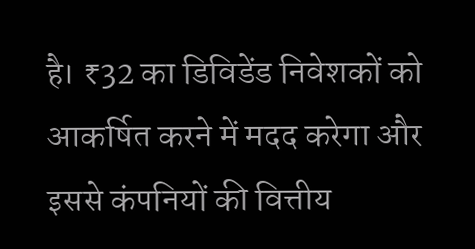है। ₹32 का डिविडेंड निवेशकों को आकर्षित करने में मदद करेगा और इससे कंपनियों की वित्तीय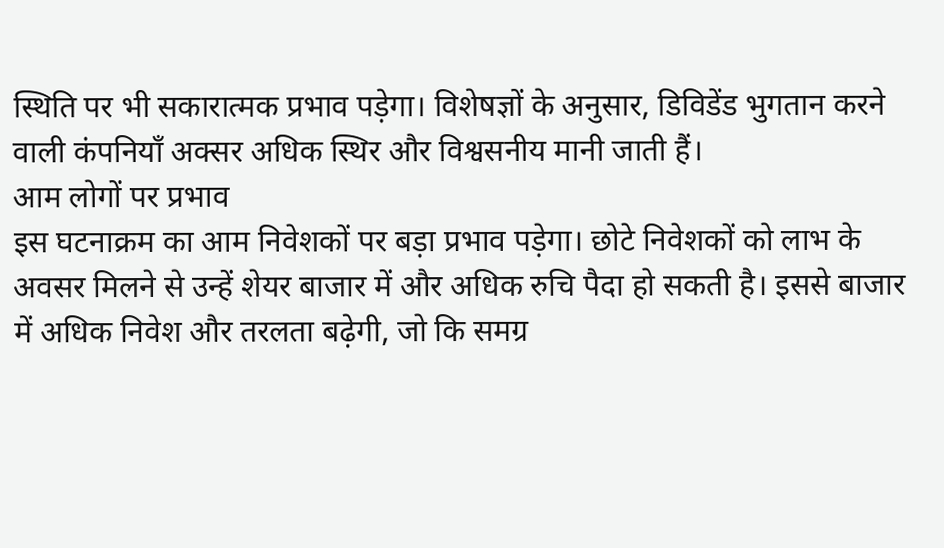स्थिति पर भी सकारात्मक प्रभाव पड़ेगा। विशेषज्ञों के अनुसार, डिविडेंड भुगतान करने वाली कंपनियाँ अक्सर अधिक स्थिर और विश्वसनीय मानी जाती हैं।
आम लोगों पर प्रभाव
इस घटनाक्रम का आम निवेशकों पर बड़ा प्रभाव पड़ेगा। छोटे निवेशकों को लाभ के अवसर मिलने से उन्हें शेयर बाजार में और अधिक रुचि पैदा हो सकती है। इससे बाजार में अधिक निवेश और तरलता बढ़ेगी, जो कि समग्र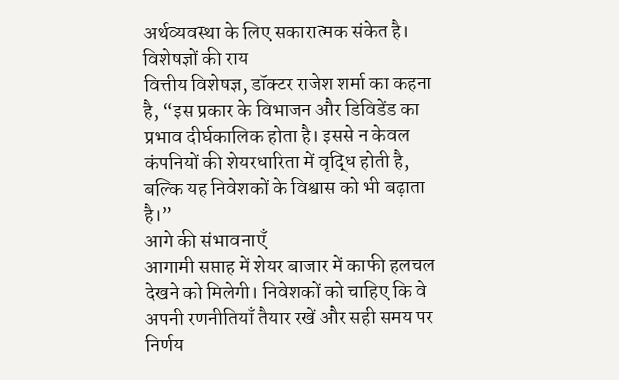अर्थव्यवस्था के लिए सकारात्मक संकेत है।
विशेषज्ञों की राय
वित्तीय विशेषज्ञ, डॉक्टर राजेश शर्मा का कहना है, “इस प्रकार के विभाजन और डिविडेंड का प्रभाव दीर्घकालिक होता है। इससे न केवल कंपनियों की शेयरधारिता में वृद्धि होती है, बल्कि यह निवेशकों के विश्वास को भी बढ़ाता है।”
आगे की संभावनाएँ
आगामी सप्ताह में शेयर बाजार में काफी हलचल देखने को मिलेगी। निवेशकों को चाहिए कि वे अपनी रणनीतियाँ तैयार रखें और सही समय पर निर्णय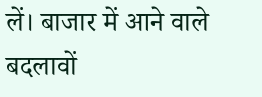लें। बाजार में आने वाले बदलावों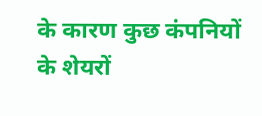के कारण कुछ कंपनियों के शेयरों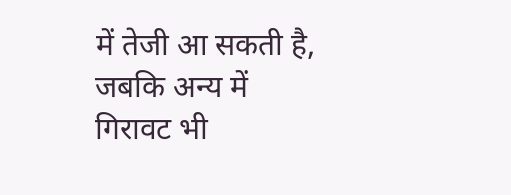में तेजी आ सकती है, जबकि अन्य में गिरावट भी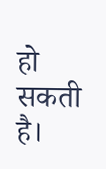हो सकती है।